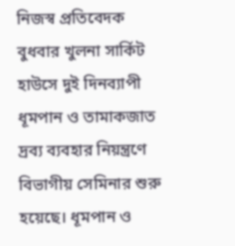নিজস্ব প্রতিবেদক
বুধবার খুলনা সার্কিট হাউসে দুই দিনব্যাপী ধূমপান ও তামাকজাত দ্রব্য ব্যবহার নিয়ন্ত্রণে বিভাগীয় সেমিনার শুরু হয়েছে। ধূমপান ও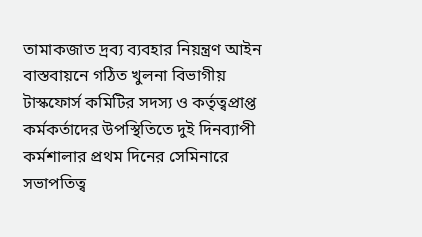তামাকজাত দ্রব্য ব্যবহার নিয়ন্ত্রণ আইন বাস্তবায়নে গঠিত খুলনা বিভাগীয় টাস্কফোর্স কমিটির সদস্য ও কর্তৃত্বপ্রাপ্ত কর্মকর্তাদের উপস্থিতিতে দুই দিনব্যাপী কর্মশালার প্রথম দিনের সেমিনারে সভাপতিত্ব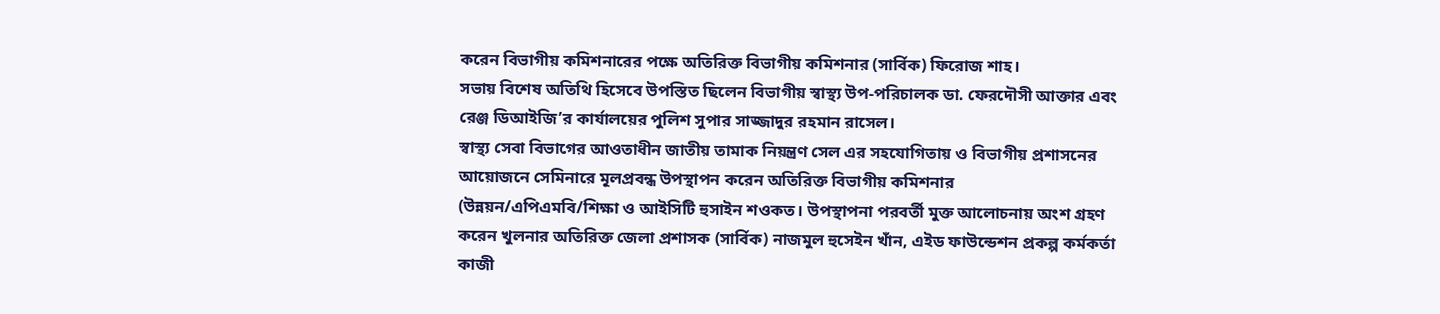করেন বিভাগীয় কমিশনারের পক্ষে অতিরিক্ত বিভাগীয় কমিশনার (সার্বিক) ফিরোজ শাহ।
সভায় বিশেষ অতিথি হিসেবে উপস্তিত ছিলেন বিভাগীয় স্বাস্থ্য উপ-পরিচালক ডা. ফেরদৌসী আক্তার এবং রেঞ্জ ডিআইজি’র কার্যালয়ের পুলিশ সুপার সাজ্জাদুর রহমান রাসেল।
স্বাস্থ্য সেবা বিভাগের আওতাধীন জাতীয় তামাক নিয়ন্ত্রণ সেল এর সহযোগিতায় ও বিভাগীয় প্রশাসনের আয়োজনে সেমিনারে মূলপ্রবন্ধ উপস্থাপন করেন অতিরিক্ত বিভাগীয় কমিশনার (উন্নয়ন/এপিএমবি/শিক্ষা ও আইসিটি হুসাইন শওকত। উপস্থাপনা পরবর্তী মুক্ত আলোচনায় অংশ গ্রহণ করেন খুলনার অতিরিক্ত জেলা প্রশাসক (সার্বিক) নাজমুল হুসেইন খাঁন, এইড ফাউন্ডেশন প্রকল্প কর্মকর্তা কাজী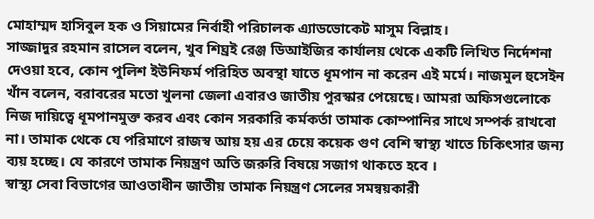মোহাম্মদ হাসিবুল হক ও সিয়ামের নির্বাহী পরিচালক এ্যাডভোকেট মাসুম বিল্লাহ।
সাজ্জাদুর রহমান রাসেল বলেন, খুব শিঘ্রই রেঞ্জ ডিআইজির কার্যালয় থেকে একটি লিখিত নির্দেশনা দেওয়া হবে, কোন পুলিশ ইউনিফর্ম পরিহিত অবস্থা যাতে ধূমপান না করেন এই মর্মে। নাজমুল হুসেইন খাঁন বলেন, বরাবরের মতো খুলনা জেলা এবারও জাতীয় পুরস্কার পেয়েছে। আমরা অফিসগুলোকে নিজ দায়িত্বে ধূমপানমুক্ত করব এবং কোন সরকারি কর্মকর্তা তামাক কোম্পানির সাথে সম্পর্ক রাখবো না। তামাক থেকে যে পরিমাণে রাজস্ব আয় হয় এর চেয়ে কয়েক গুণ বেশি স্বাস্থ্য খাতে চিকিৎসার জন্য ব্যয় হচ্ছে। যে কারণে তামাক নিয়ন্ত্রণ অতি জরুরি বিষয়ে সজাগ থাকতে হবে ।
স্বাস্থ্য সেবা বিভাগের আওতাধীন জাতীয় তামাক নিয়ন্ত্রণ সেলের সমন্বয়কারী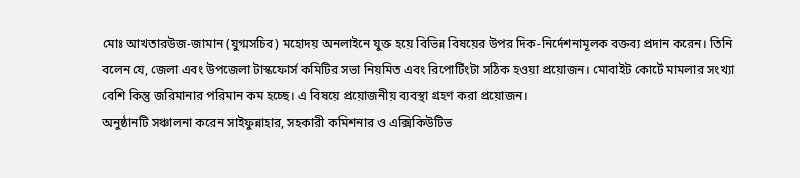মোঃ আখতারউজ-জামান (যুগ্মসচিব) মহোদয় অনলাইনে যুক্ত হয়ে বিভিন্ন বিষয়ের উপর দিক-নির্দেশনামূলক বক্তব্য প্রদান করেন। তিনি বলেন যে, জেলা এবং উপজেলা টাস্কফোর্স কমিটির সভা নিয়মিত এবং রিপোর্টিংটা সঠিক হওয়া প্রয়োজন। মোবাইট কোর্টে মামলার সংখ্যা বেশি কিন্তু জরিমানার পরিমান কম হচ্ছে। এ বিষয়ে প্রয়োজনীয় ব্যবস্থা গ্রহণ করা প্রয়োজন।
অনুষ্ঠানটি সঞ্চালনা করেন সাইফুন্নাহার, সহকারী কমিশনার ও এক্সিকিউটিভ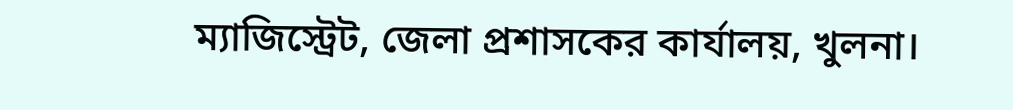ম্যাজিস্ট্রেট, জেলা প্রশাসকের কার্যালয়, খুলনা।